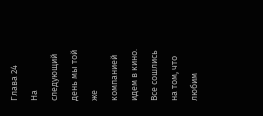Глава 24
На следующий день мы той же компанией идем в кино. Все сошлись на том, что любим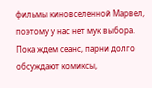фильмы киновселенной Марвел, поэтому у нас нет мук выбора. Пока ждем сеанс, парни долго обсуждают комиксы,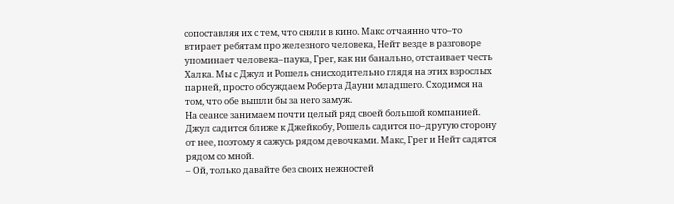сопоставляя их с тем, что сняли в кино. Макс отчаянно что–то втирает ребятам про железного человека, Нейт везде в разговоре упоминает человека–паука, Грег, как ни банально, отстаивает честь Халка. Мы с Джул и Рошель снисходительно глядя на этих взрослых парней, просто обсуждаем Роберта Дауни младшего. Сходимся на том, что обе вышли бы за него замуж.
На сеансе занимаем почти целый ряд своей большой компанией. Джул садится ближе к Джейкобу, Рошель садится по–другую сторону от нее, поэтому я сажусь рядом девочками. Макс, Грег и Нейт садятся рядом со мной.
– Ой, только давайте без своих нежностей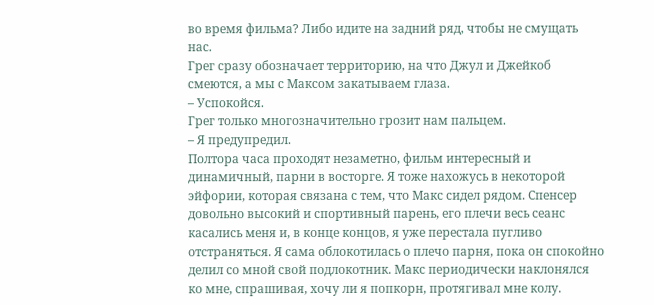во время фильма? Либо идите на задний ряд, чтобы не смущать нас.
Грег сразу обозначает территорию, на что Джул и Джейкоб смеются, а мы с Максом закатываем глаза.
– Успокойся.
Грег только многозначительно грозит нам пальцем.
– Я предупредил.
Полтора часа проходят незаметно, фильм интересный и динамичный, парни в восторге. Я тоже нахожусь в некоторой эйфории, которая связана с тем, что Макс сидел рядом. Спенсер довольно высокий и спортивный парень, его плечи весь сеанс касались меня и, в конце концов, я уже перестала пугливо отстраняться. Я сама облокотилась о плечо парня, пока он спокойно делил со мной свой подлокотник. Макс периодически наклонялся ко мне, спрашивая, хочу ли я попкорн, протягивал мне колу.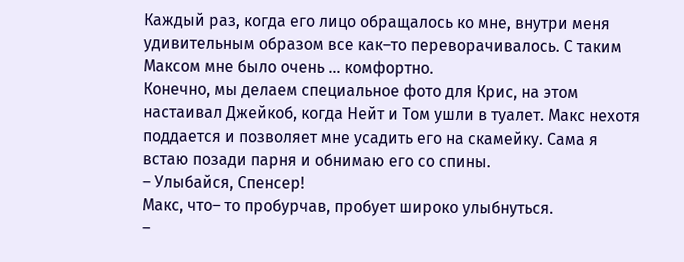Каждый раз, когда его лицо обращалось ко мне, внутри меня удивительным образом все как–то переворачивалось. С таким Максом мне было очень ... комфортно.
Конечно, мы делаем специальное фото для Крис, на этом настаивал Джейкоб, когда Нейт и Том ушли в туалет. Макс нехотя поддается и позволяет мне усадить его на скамейку. Сама я встаю позади парня и обнимаю его со спины.
– Улыбайся, Спенсер!
Макс, что– то пробурчав, пробует широко улыбнуться.
–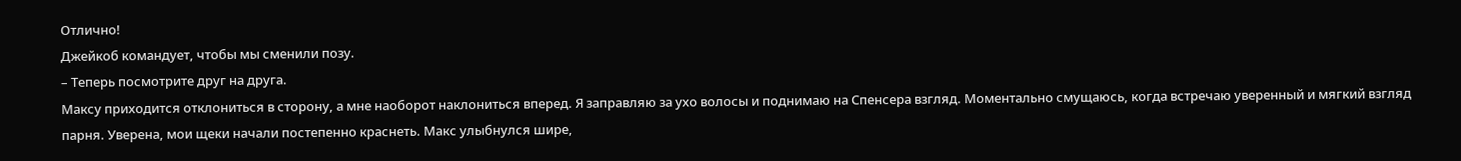Отлично!
Джейкоб командует, чтобы мы сменили позу.
– Теперь посмотрите друг на друга.
Максу приходится отклониться в сторону, а мне наоборот наклониться вперед. Я заправляю за ухо волосы и поднимаю на Спенсера взгляд. Моментально смущаюсь, когда встречаю уверенный и мягкий взгляд парня. Уверена, мои щеки начали постепенно краснеть. Макс улыбнулся шире,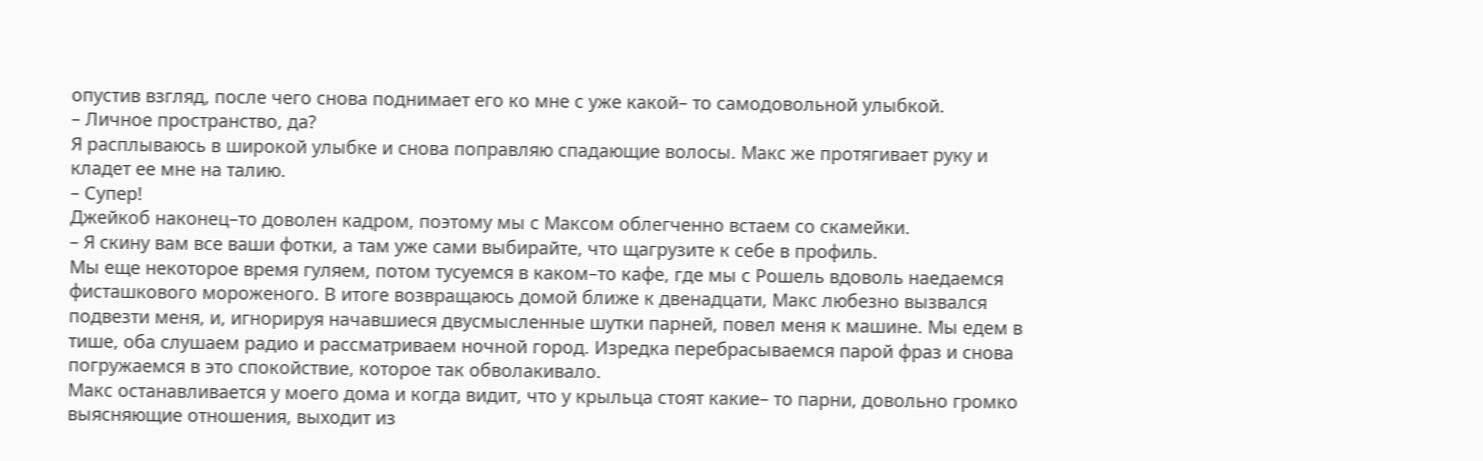опустив взгляд, после чего снова поднимает его ко мне с уже какой– то самодовольной улыбкой.
– Личное пространство, да?
Я расплываюсь в широкой улыбке и снова поправляю спадающие волосы. Макс же протягивает руку и кладет ее мне на талию.
– Супер!
Джейкоб наконец–то доволен кадром, поэтому мы с Максом облегченно встаем со скамейки.
– Я скину вам все ваши фотки, а там уже сами выбирайте, что щагрузите к себе в профиль.
Мы еще некоторое время гуляем, потом тусуемся в каком–то кафе, где мы с Рошель вдоволь наедаемся фисташкового мороженого. В итоге возвращаюсь домой ближе к двенадцати, Макс любезно вызвался подвезти меня, и, игнорируя начавшиеся двусмысленные шутки парней, повел меня к машине. Мы едем в тише, оба слушаем радио и рассматриваем ночной город. Изредка перебрасываемся парой фраз и снова погружаемся в это спокойствие, которое так обволакивало.
Макс останавливается у моего дома и когда видит, что у крыльца стоят какие– то парни, довольно громко выясняющие отношения, выходит из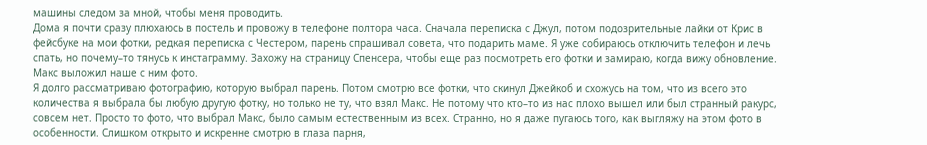машины следом за мной, чтобы меня проводить.
Дома я почти сразу плюхаюсь в постель и провожу в телефоне полтора часа. Сначала переписка с Джул, потом подозрительные лайки от Крис в фейсбуке на мои фотки, редкая переписка с Честером, парень спрашивал совета, что подарить маме. Я уже собираюсь отключить телефон и лечь спать, но почему–то тянусь к инстаграмму. Захожу на страницу Спенсера, чтобы еще раз посмотреть его фотки и замираю, когда вижу обновление.
Макс выложил наше с ним фото.
Я долго рассматриваю фотографию, которую выбрал парень. Потом смотрю все фотки, что скинул Джейкоб и схожусь на том, что из всего это количества я выбрала бы любую другую фотку, но только не ту, что взял Макс. Не потому что кто–то из нас плохо вышел или был странный ракурс, совсем нет. Просто то фото, что выбрал Макс, было самым естественным из всех. Странно, но я даже пугаюсь того, как выгляжу на этом фото в особенности. Слишком открыто и искренне смотрю в глаза парня,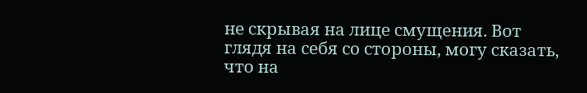не скрывая на лице смущения. Вот глядя на себя со стороны, могу сказать, что на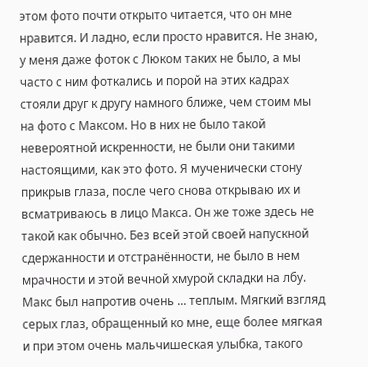этом фото почти открыто читается, что он мне нравится. И ладно, если просто нравится. Не знаю, у меня даже фоток с Люком таких не было, а мы часто с ним фоткались и порой на этих кадрах стояли друг к другу намного ближе, чем стоим мы на фото с Максом. Но в них не было такой невероятной искренности, не были они такими настоящими, как это фото. Я мученически стону прикрыв глаза, после чего снова открываю их и всматриваюсь в лицо Макса. Он же тоже здесь не такой как обычно. Без всей этой своей напускной сдержанности и отстранённости, не было в нем мрачности и этой вечной хмурой складки на лбу. Макс был напротив очень ... теплым. Мягкий взгляд серых глаз, обращенный ко мне, еще более мягкая и при этом очень мальчишеская улыбка, такого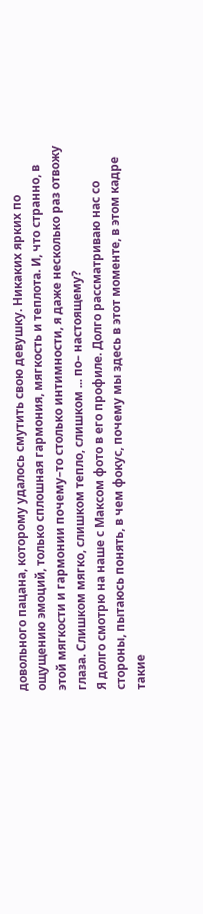довольного пацана, которому удалось смутить свою девушку. Никаких ярких по ощущению эмоций, только сплошная гармония, мягкость и теплота. И, что странно, в этой мягкости и гармонии почему–то столько интимности, я даже несколько раз отвожу глаза. Слишком мягко, слишком тепло, слишком ... по– настоящему?
Я долго смотрю на наше с Максом фото в его профиле. Долго рассматриваю нас со стороны, пытаюсь понять, в чем фокус, почему мы здесь в этот моменте, в этом кадре такие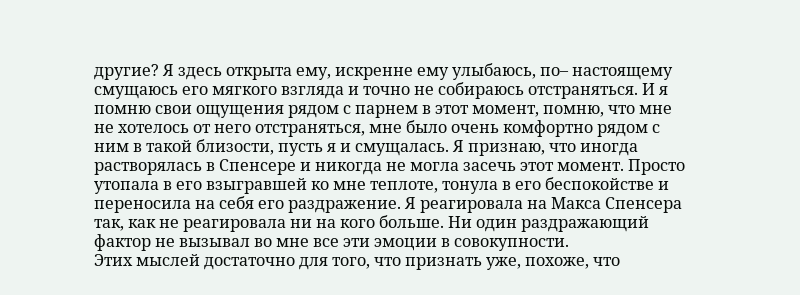другие? Я здесь открыта ему, искренне ему улыбаюсь, по– настоящему смущаюсь его мягкого взгляда и точно не собираюсь отстраняться. И я помню свои ощущения рядом с парнем в этот момент, помню, что мне не хотелось от него отстраняться, мне было очень комфортно рядом с ним в такой близости, пусть я и смущалась. Я признаю, что иногда растворялась в Спенсере и никогда не могла засечь этот момент. Просто утопала в его взыгравшей ко мне теплоте, тонула в его беспокойстве и переносила на себя его раздражение. Я реагировала на Макса Спенсера так, как не реагировала ни на кого больше. Ни один раздражающий фактор не вызывал во мне все эти эмоции в совокупности.
Этих мыслей достаточно для того, что признать уже, похоже, что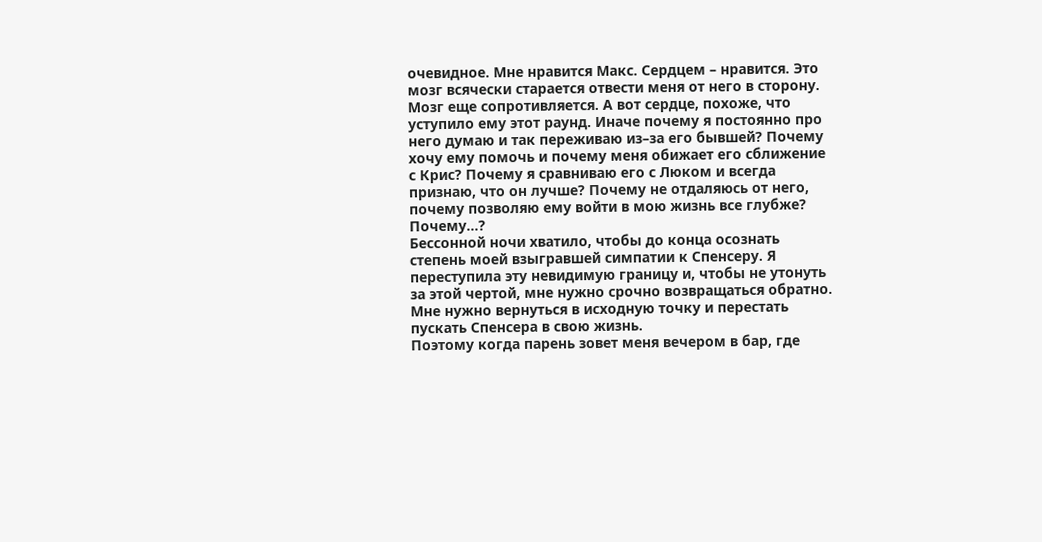очевидное. Мне нравится Макс. Сердцем – нравится. Это мозг всячески старается отвести меня от него в сторону. Мозг еще сопротивляется. А вот сердце, похоже, что уступило ему этот раунд. Иначе почему я постоянно про него думаю и так переживаю из–за его бывшей? Почему хочу ему помочь и почему меня обижает его сближение с Крис? Почему я сравниваю его с Люком и всегда признаю, что он лучше? Почему не отдаляюсь от него, почему позволяю ему войти в мою жизнь все глубже?
Почему...?
Бессонной ночи хватило, чтобы до конца осознать степень моей взыгравшей симпатии к Спенсеру. Я переступила эту невидимую границу и, чтобы не утонуть за этой чертой, мне нужно срочно возвращаться обратно. Мне нужно вернуться в исходную точку и перестать пускать Спенсера в свою жизнь.
Поэтому когда парень зовет меня вечером в бар, где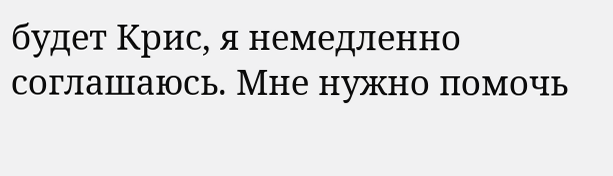будет Крис, я немедленно соглашаюсь. Мне нужно помочь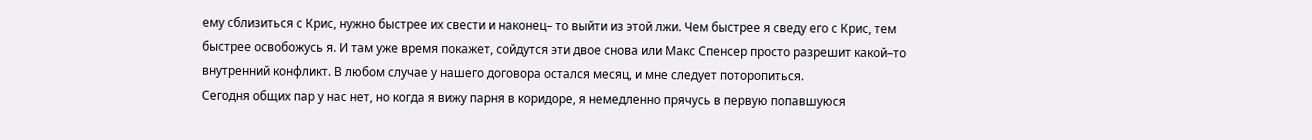ему сблизиться с Крис, нужно быстрее их свести и наконец– то выйти из этой лжи. Чем быстрее я сведу его с Крис, тем быстрее освобожусь я. И там уже время покажет, сойдутся эти двое снова или Макс Спенсер просто разрешит какой–то внутренний конфликт. В любом случае у нашего договора остался месяц, и мне следует поторопиться.
Сегодня общих пар у нас нет, но когда я вижу парня в коридоре, я немедленно прячусь в первую попавшуюся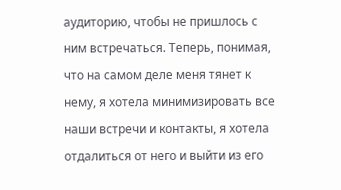аудиторию, чтобы не пришлось с ним встречаться. Теперь, понимая, что на самом деле меня тянет к нему, я хотела минимизировать все наши встречи и контакты, я хотела отдалиться от него и выйти из его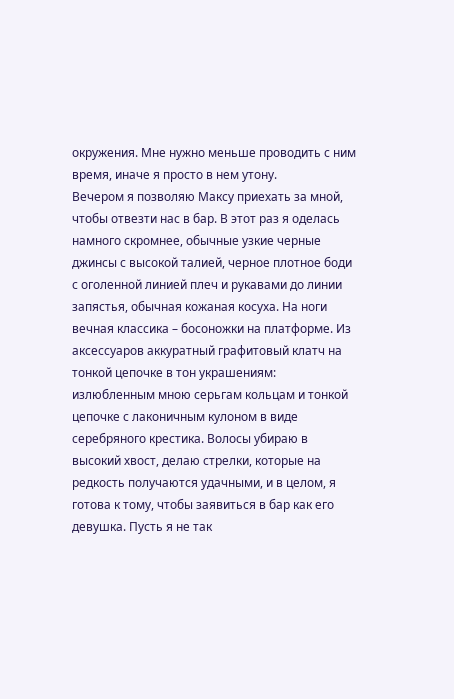окружения. Мне нужно меньше проводить с ним время, иначе я просто в нем утону.
Вечером я позволяю Максу приехать за мной, чтобы отвезти нас в бар. В этот раз я оделась намного скромнее, обычные узкие черные джинсы с высокой талией, черное плотное боди с оголенной линией плеч и рукавами до линии запястья, обычная кожаная косуха. На ноги вечная классика – босоножки на платформе. Из аксессуаров аккуратный графитовый клатч на тонкой цепочке в тон украшениям: излюбленным мною серьгам кольцам и тонкой цепочке с лаконичным кулоном в виде серебряного крестика. Волосы убираю в высокий хвост, делаю стрелки, которые на редкость получаются удачными, и в целом, я готова к тому, чтобы заявиться в бар как его девушка. Пусть я не так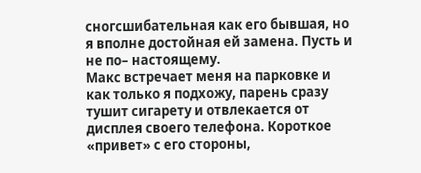сногсшибательная как его бывшая, но я вполне достойная ей замена. Пусть и не по– настоящему.
Макс встречает меня на парковке и как только я подхожу, парень сразу тушит сигарету и отвлекается от дисплея своего телефона. Короткое «привет» с его стороны,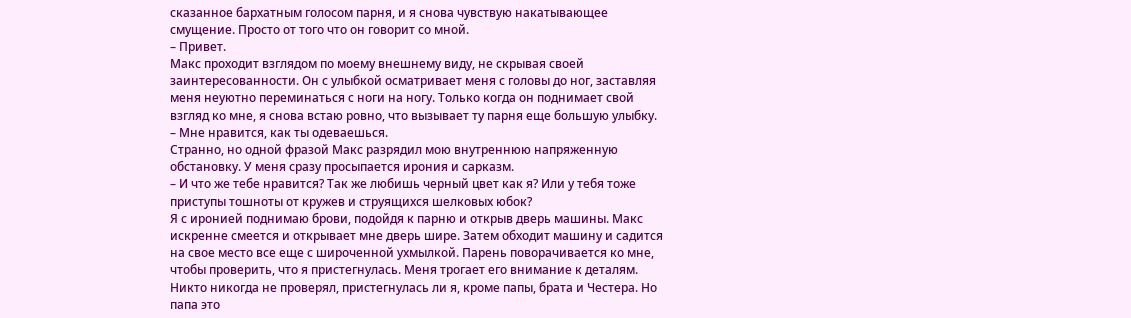сказанное бархатным голосом парня, и я снова чувствую накатывающее смущение. Просто от того что он говорит со мной.
– Привет.
Макс проходит взглядом по моему внешнему виду, не скрывая своей заинтересованности. Он с улыбкой осматривает меня с головы до ног, заставляя меня неуютно переминаться с ноги на ногу. Только когда он поднимает свой взгляд ко мне, я снова встаю ровно, что вызывает ту парня еще большую улыбку.
– Мне нравится, как ты одеваешься.
Странно, но одной фразой Макс разрядил мою внутреннюю напряженную обстановку. У меня сразу просыпается ирония и сарказм.
– И что же тебе нравится? Так же любишь черный цвет как я? Или у тебя тоже приступы тошноты от кружев и струящихся шелковых юбок?
Я с иронией поднимаю брови, подойдя к парню и открыв дверь машины. Макс искренне смеется и открывает мне дверь шире. Затем обходит машину и садится на свое место все еще с широченной ухмылкой. Парень поворачивается ко мне, чтобы проверить, что я пристегнулась. Меня трогает его внимание к деталям. Никто никогда не проверял, пристегнулась ли я, кроме папы, брата и Честера. Но папа это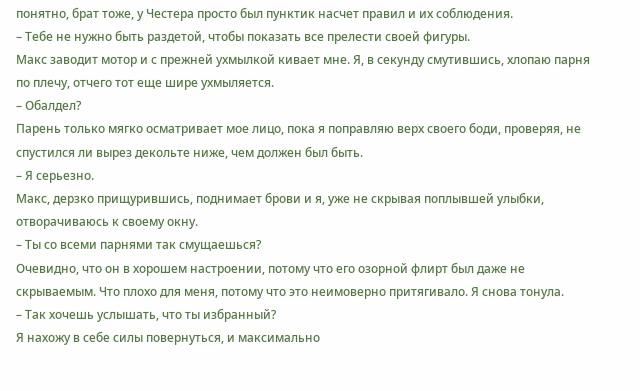понятно, брат тоже, у Честера просто был пунктик насчет правил и их соблюдения.
– Тебе не нужно быть раздетой, чтобы показать все прелести своей фигуры.
Макс заводит мотор и с прежней ухмылкой кивает мне. Я, в секунду смутившись, хлопаю парня по плечу, отчего тот еще шире ухмыляется.
– Обалдел?
Парень только мягко осматривает мое лицо, пока я поправляю верх своего боди, проверяя, не спустился ли вырез декольте ниже, чем должен был быть.
– Я серьезно.
Макс, дерзко прищурившись, поднимает брови и я, уже не скрывая поплывшей улыбки, отворачиваюсь к своему окну.
– Ты со всеми парнями так смущаешься?
Очевидно, что он в хорошем настроении, потому что его озорной флирт был даже не скрываемым. Что плохо для меня, потому что это неимоверно притягивало. Я снова тонула.
– Так хочешь услышать, что ты избранный?
Я нахожу в себе силы повернуться, и максимально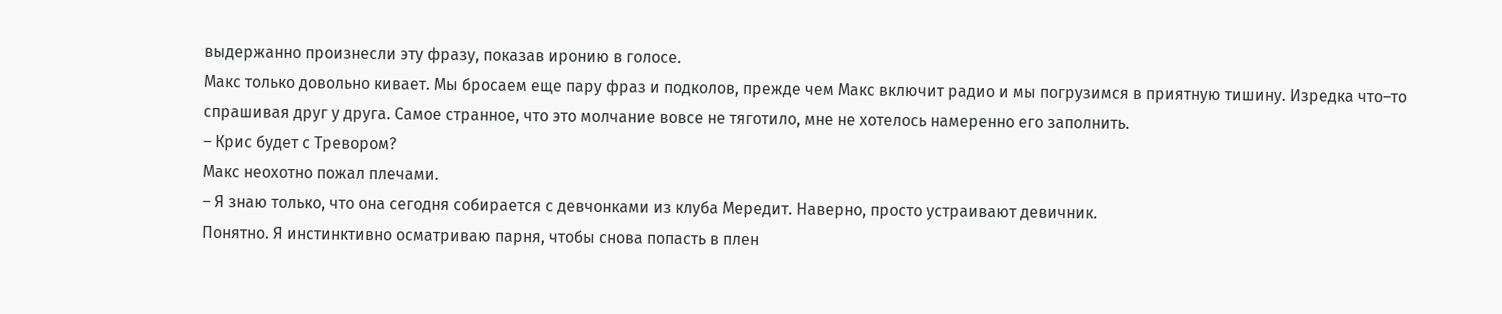выдержанно произнесли эту фразу, показав иронию в голосе.
Макс только довольно кивает. Мы бросаем еще пару фраз и подколов, прежде чем Макс включит радио и мы погрузимся в приятную тишину. Изредка что–то спрашивая друг у друга. Самое странное, что это молчание вовсе не тяготило, мне не хотелось намеренно его заполнить.
– Крис будет с Тревором?
Макс неохотно пожал плечами.
– Я знаю только, что она сегодня собирается с девчонками из клуба Мередит. Наверно, просто устраивают девичник.
Понятно. Я инстинктивно осматриваю парня, чтобы снова попасть в плен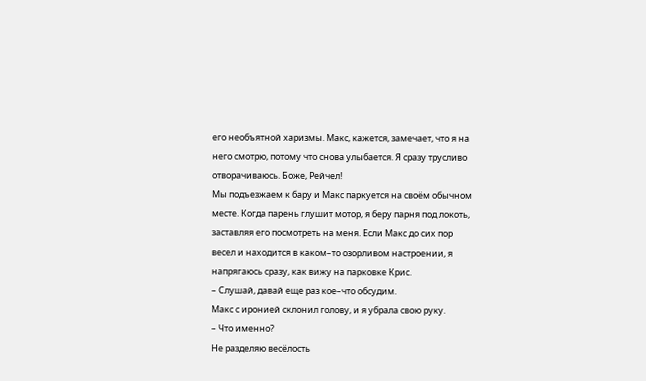его необъятной харизмы. Макс, кажется, замечает, что я на него смотрю, потому что снова улыбается. Я сразу трусливо отворачиваюсь. Боже, Рейчел!
Мы подъезжаем к бару и Макс паркуется на своём обычном месте. Когда парень глушит мотор, я беру парня под локоть, заставляя его посмотреть на меня. Если Макс до сих пор весел и находится в каком–то озорливом настроении, я напрягаюсь сразу, как вижу на парковке Крис.
– Слушай, давай еще раз кое–что обсудим.
Макс с иронией склонил голову, и я убрала свою руку.
– Что именно?
Не разделяю весёлость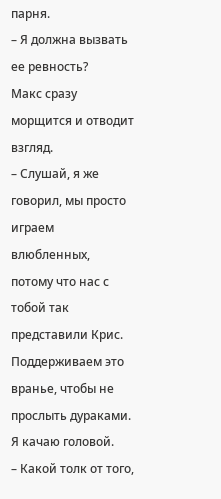парня.
– Я должна вызвать ее ревность?
Макс сразу морщится и отводит взгляд.
– Слушай, я же говорил, мы просто играем влюбленных, потому что нас с тобой так представили Крис. Поддерживаем это вранье, чтобы не прослыть дураками.
Я качаю головой.
– Какой толк от того,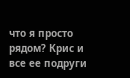что я просто рядом? Крис и все ее подруги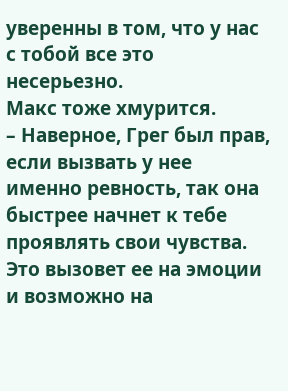уверенны в том, что у нас с тобой все это несерьезно.
Макс тоже хмурится.
– Наверное, Грег был прав, если вызвать у нее именно ревность, так она быстрее начнет к тебе проявлять свои чувства. Это вызовет ее на эмоции и возможно на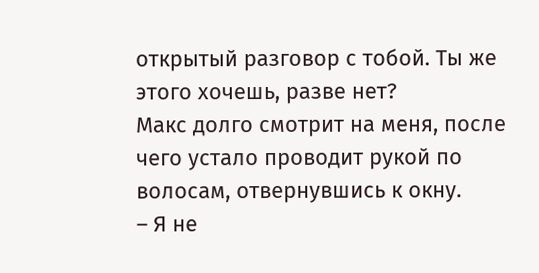открытый разговор с тобой. Ты же этого хочешь, разве нет?
Макс долго смотрит на меня, после чего устало проводит рукой по волосам, отвернувшись к окну.
– Я не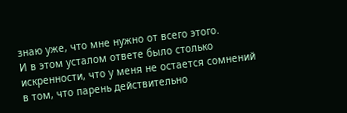знаю уже, что мне нужно от всего этого.
И в этом усталом ответе было столько искренности, что у меня не остается сомнений в том, что парень действительно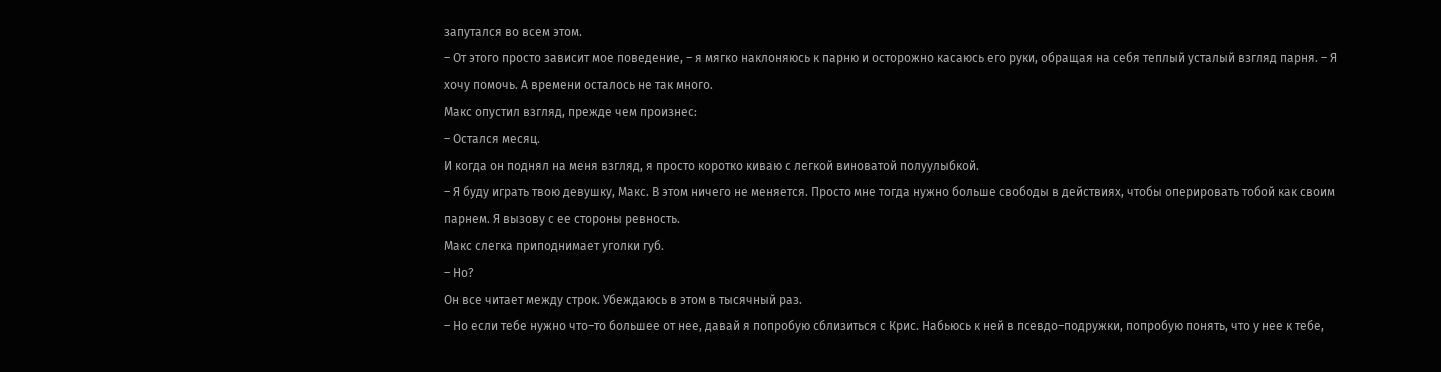запутался во всем этом.
– От этого просто зависит мое поведение, – я мягко наклоняюсь к парню и осторожно касаюсь его руки, обращая на себя теплый усталый взгляд парня. – Я хочу помочь. А времени осталось не так много.
Макс опустил взгляд, прежде чем произнес:
– Остался месяц.
И когда он поднял на меня взгляд, я просто коротко киваю с легкой виноватой полуулыбкой.
– Я буду играть твою девушку, Макс. В этом ничего не меняется. Просто мне тогда нужно больше свободы в действиях, чтобы оперировать тобой как своим парнем. Я вызову с ее стороны ревность.
Макс слегка приподнимает уголки губ.
– Но?
Он все читает между строк. Убеждаюсь в этом в тысячный раз.
– Но если тебе нужно что–то большее от нее, давай я попробую сблизиться с Крис. Набьюсь к ней в псевдо–подружки, попробую понять, что у нее к тебе,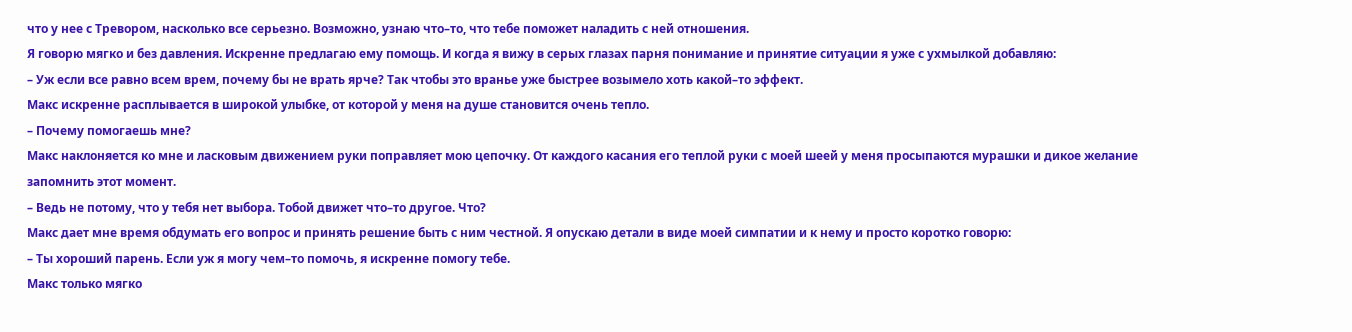что у нее с Тревором, насколько все серьезно. Возможно, узнаю что–то, что тебе поможет наладить с ней отношения.
Я говорю мягко и без давления. Искренне предлагаю ему помощь. И когда я вижу в серых глазах парня понимание и принятие ситуации я уже с ухмылкой добавляю:
– Уж если все равно всем врем, почему бы не врать ярче? Так чтобы это вранье уже быстрее возымело хоть какой–то эффект.
Макс искренне расплывается в широкой улыбке, от которой у меня на душе становится очень тепло.
– Почему помогаешь мне?
Макс наклоняется ко мне и ласковым движением руки поправляет мою цепочку. От каждого касания его теплой руки с моей шеей у меня просыпаются мурашки и дикое желание запомнить этот момент.
– Ведь не потому, что у тебя нет выбора. Тобой движет что–то другое. Что?
Макс дает мне время обдумать его вопрос и принять решение быть с ним честной. Я опускаю детали в виде моей симпатии и к нему и просто коротко говорю:
– Ты хороший парень. Если уж я могу чем–то помочь, я искренне помогу тебе.
Макс только мягко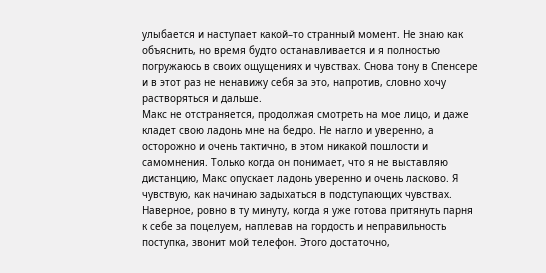улыбается и наступает какой–то странный момент. Не знаю как объяснить, но время будто останавливается и я полностью погружаюсь в своих ощущениях и чувствах. Снова тону в Спенсере и в этот раз не ненавижу себя за это, напротив, словно хочу растворяться и дальше.
Макс не отстраняется, продолжая смотреть на мое лицо, и даже кладет свою ладонь мне на бедро. Не нагло и уверенно, а осторожно и очень тактично, в этом никакой пошлости и самомнения. Только когда он понимает, что я не выставляю дистанцию, Макс опускает ладонь уверенно и очень ласково. Я чувствую, как начинаю задыхаться в подступающих чувствах.
Наверное, ровно в ту минуту, когда я уже готова притянуть парня к себе за поцелуем, наплевав на гордость и неправильность поступка, звонит мой телефон. Этого достаточно,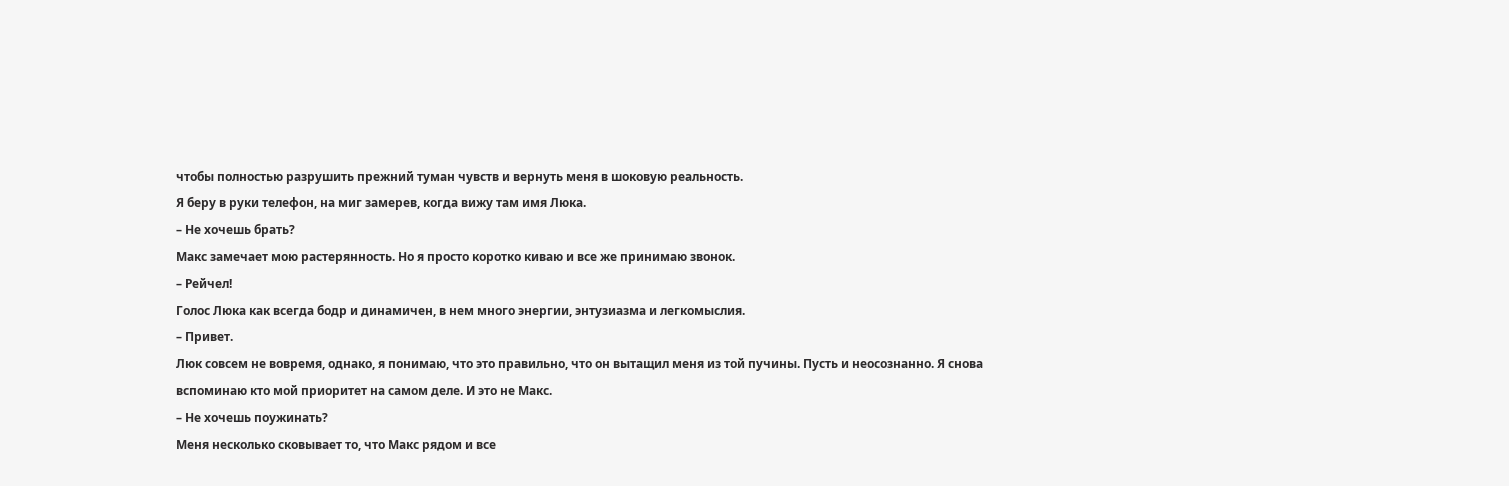чтобы полностью разрушить прежний туман чувств и вернуть меня в шоковую реальность.
Я беру в руки телефон, на миг замерев, когда вижу там имя Люка.
– Не хочешь брать?
Макс замечает мою растерянность. Но я просто коротко киваю и все же принимаю звонок.
– Рейчел!
Голос Люка как всегда бодр и динамичен, в нем много энергии, энтузиазма и легкомыслия.
– Привет.
Люк совсем не вовремя, однако, я понимаю, что это правильно, что он вытащил меня из той пучины. Пусть и неосознанно. Я снова вспоминаю кто мой приоритет на самом деле. И это не Макс.
– Не хочешь поужинать?
Меня несколько сковывает то, что Макс рядом и все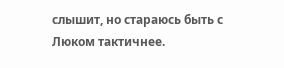слышит, но стараюсь быть с Люком тактичнее.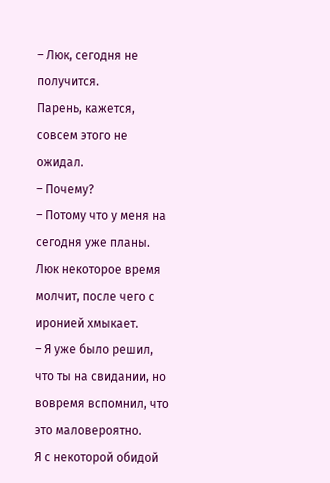– Люк, сегодня не получится.
Парень, кажется, совсем этого не ожидал.
– Почему?
– Потому что у меня на сегодня уже планы.
Люк некоторое время молчит, после чего с иронией хмыкает.
– Я уже было решил, что ты на свидании, но вовремя вспомнил, что это маловероятно.
Я с некоторой обидой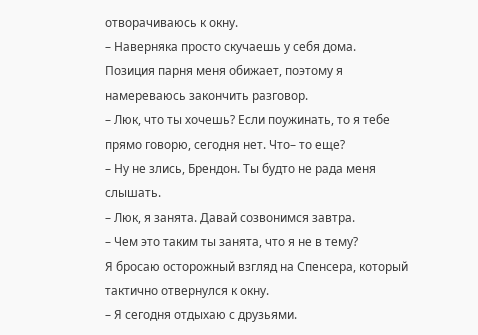отворачиваюсь к окну.
– Наверняка просто скучаешь у себя дома.
Позиция парня меня обижает, поэтому я намереваюсь закончить разговор.
– Люк, что ты хочешь? Если поужинать, то я тебе прямо говорю, сегодня нет. Что– то еще?
– Ну не злись, Брендон. Ты будто не рада меня слышать.
– Люк, я занята. Давай созвонимся завтра.
– Чем это таким ты занята, что я не в тему?
Я бросаю осторожный взгляд на Спенсера, который тактично отвернулся к окну.
– Я сегодня отдыхаю с друзьями.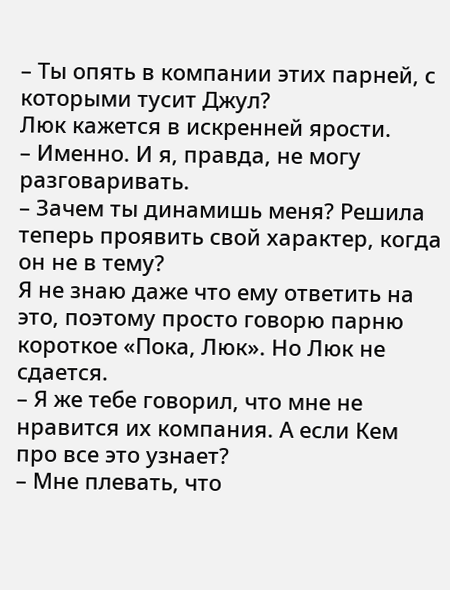– Ты опять в компании этих парней, с которыми тусит Джул?
Люк кажется в искренней ярости.
– Именно. И я, правда, не могу разговаривать.
– Зачем ты динамишь меня? Решила теперь проявить свой характер, когда он не в тему?
Я не знаю даже что ему ответить на это, поэтому просто говорю парню короткое «Пока, Люк». Но Люк не сдается.
– Я же тебе говорил, что мне не нравится их компания. А если Кем про все это узнает?
– Мне плевать, что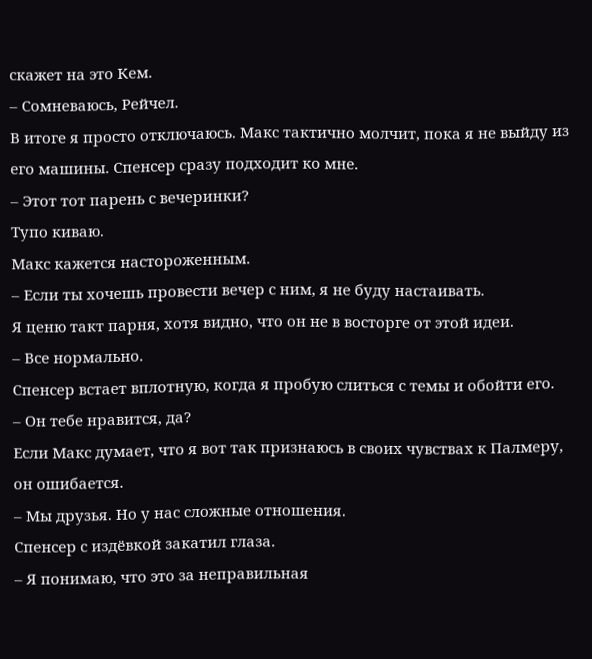скажет на это Кем.
– Сомневаюсь, Рейчел.
В итоге я просто отключаюсь. Макс тактично молчит, пока я не выйду из его машины. Спенсер сразу подходит ко мне.
– Этот тот парень с вечеринки?
Тупо киваю.
Макс кажется настороженным.
– Если ты хочешь провести вечер с ним, я не буду настаивать.
Я ценю такт парня, хотя видно, что он не в восторге от этой идеи.
– Все нормально.
Спенсер встает вплотную, когда я пробую слиться с темы и обойти его.
– Он тебе нравится, да?
Если Макс думает, что я вот так признаюсь в своих чувствах к Палмеру, он ошибается.
– Мы друзья. Но у нас сложные отношения.
Спенсер с издёвкой закатил глаза.
– Я понимаю, что это за неправильная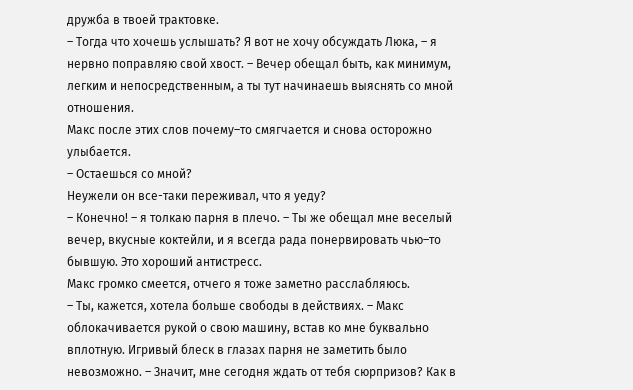дружба в твоей трактовке.
– Тогда что хочешь услышать? Я вот не хочу обсуждать Люка, – я нервно поправляю свой хвост. – Вечер обещал быть, как минимум, легким и непосредственным, а ты тут начинаешь выяснять со мной отношения.
Макс после этих слов почему–то смягчается и снова осторожно улыбается.
– Остаешься со мной?
Неужели он все-таки переживал, что я уеду?
– Конечно! – я толкаю парня в плечо. – Ты же обещал мне веселый вечер, вкусные коктейли, и я всегда рада понервировать чью–то бывшую. Это хороший антистресс.
Макс громко смеется, отчего я тоже заметно расслабляюсь.
– Ты, кажется, хотела больше свободы в действиях. – Макс облокачивается рукой о свою машину, встав ко мне буквально вплотную. Игривый блеск в глазах парня не заметить было невозможно. – Значит, мне сегодня ждать от тебя сюрпризов? Как в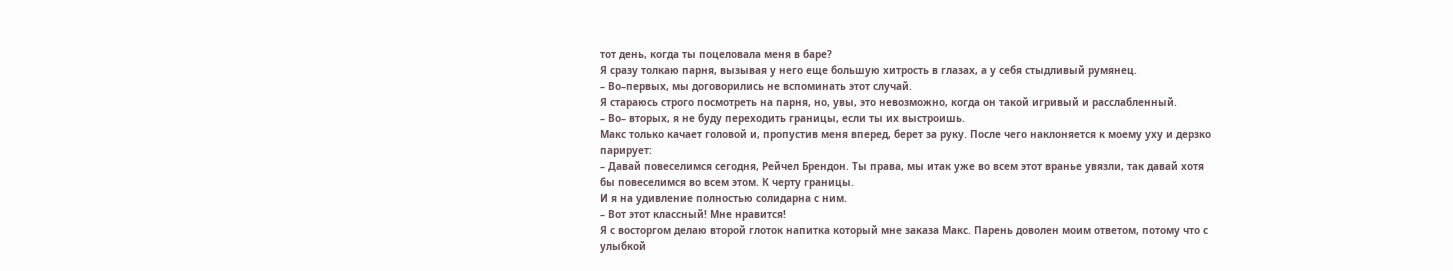тот день, когда ты поцеловала меня в баре?
Я сразу толкаю парня, вызывая у него еще большую хитрость в глазах, а у себя стыдливый румянец.
– Во–первых, мы договорились не вспоминать этот случай.
Я стараюсь строго посмотреть на парня, но, увы, это невозможно, когда он такой игривый и расслабленный.
– Во– вторых, я не буду переходить границы, если ты их выстроишь.
Макс только качает головой и, пропустив меня вперед, берет за руку. После чего наклоняется к моему уху и дерзко парирует:
– Давай повеселимся сегодня, Рейчел Брендон. Ты права, мы итак уже во всем этот вранье увязли, так давай хотя бы повеселимся во всем этом. К черту границы.
И я на удивление полностью солидарна с ним.
– Вот этот классный! Мне нравится!
Я с восторгом делаю второй глоток напитка который мне заказа Макс. Парень доволен моим ответом, потому что с улыбкой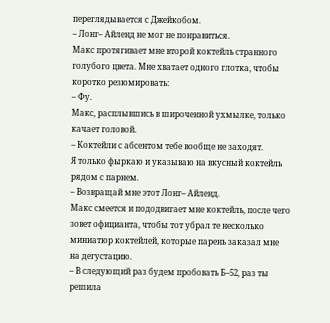переглядывается с Джейкобом.
– Лонг– Айленд не мог не понравиться.
Макс протягивает мне второй коктейль странного голубого цвета. Мне хватает одного глотка, чтобы коротко резюмировать:
– Фу.
Макс, расплывшись в широченной ухмылке, только качает головой.
– Коктейли с абсентом тебе вообще не заходят.
Я только фыркаю и указываю на вкусный коктейль рядом с парнем.
– Возвращай мне этот Лонг– Айленд.
Макс смеется и пододвигает мне коктейль, после чего зовет официанта, чтобы тот убрал те несколько миниатюр коктейлей, которые парень заказал мне на дегустацию.
– В следующий раз будем пробовать Б–52, раз ты решила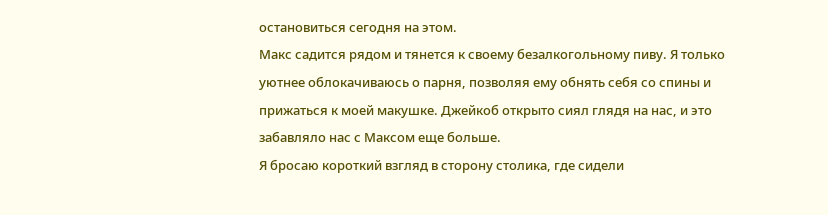остановиться сегодня на этом.
Макс садится рядом и тянется к своему безалкогольному пиву. Я только уютнее облокачиваюсь о парня, позволяя ему обнять себя со спины и прижаться к моей макушке. Джейкоб открыто сиял глядя на нас, и это забавляло нас с Максом еще больше.
Я бросаю короткий взгляд в сторону столика, где сидели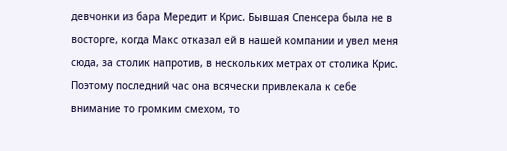девчонки из бара Мередит и Крис. Бывшая Спенсера была не в восторге, когда Макс отказал ей в нашей компании и увел меня сюда, за столик напротив, в нескольких метрах от столика Крис. Поэтому последний час она всячески привлекала к себе внимание то громким смехом, то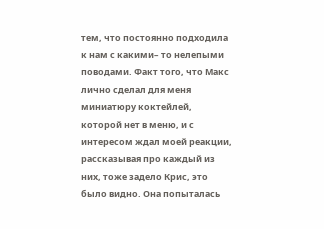тем, что постоянно подходила к нам с какими– то нелепыми поводами. Факт того, что Макс лично сделал для меня миниатюру коктейлей, которой нет в меню, и с интересом ждал моей реакции, рассказывая про каждый из них, тоже задело Крис, это было видно. Она попыталась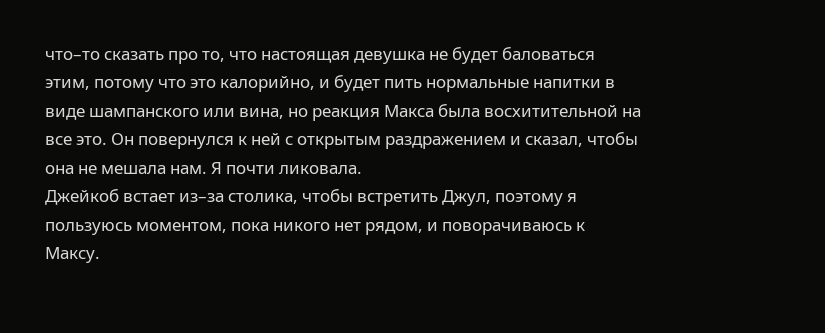что–то сказать про то, что настоящая девушка не будет баловаться этим, потому что это калорийно, и будет пить нормальные напитки в виде шампанского или вина, но реакция Макса была восхитительной на все это. Он повернулся к ней с открытым раздражением и сказал, чтобы она не мешала нам. Я почти ликовала.
Джейкоб встает из–за столика, чтобы встретить Джул, поэтому я пользуюсь моментом, пока никого нет рядом, и поворачиваюсь к Максу.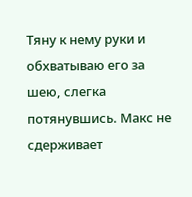Тяну к нему руки и обхватываю его за шею, слегка потянувшись. Макс не сдерживает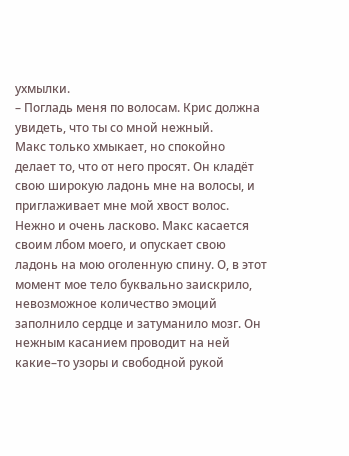ухмылки.
– Погладь меня по волосам. Крис должна увидеть, что ты со мной нежный.
Макс только хмыкает, но спокойно делает то, что от него просят. Он кладёт свою широкую ладонь мне на волосы, и приглаживает мне мой хвост волос. Нежно и очень ласково. Макс касается своим лбом моего, и опускает свою ладонь на мою оголенную спину. О, в этот момент мое тело буквально заискрило, невозможное количество эмоций заполнило сердце и затуманило мозг. Он нежным касанием проводит на ней какие–то узоры и свободной рукой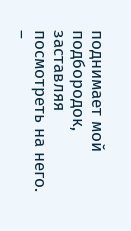поднимает мой подбородок, заставляя посмотреть на него.
–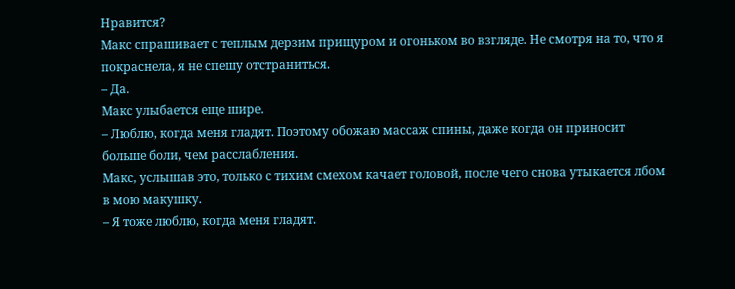Нравится?
Макс спрашивает с теплым дерзим прищуром и огоньком во взгляде. Не смотря на то, что я покраснела, я не спешу отстраниться.
– Да.
Макс улыбается еще шире.
– Люблю, когда меня гладят. Поэтому обожаю массаж спины, даже когда он приносит больше боли, чем расслабления.
Макс, услышав это, только с тихим смехом качает головой, после чего снова утыкается лбом в мою макушку.
– Я тоже люблю, когда меня гладят.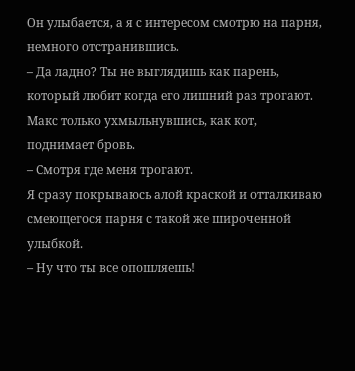Он улыбается, а я с интересом смотрю на парня, немного отстранившись.
– Да ладно? Ты не выглядишь как парень, который любит когда его лишний раз трогают.
Макс только ухмыльнувшись, как кот, поднимает бровь.
– Смотря где меня трогают.
Я сразу покрываюсь алой краской и отталкиваю смеющегося парня с такой же широченной улыбкой.
– Ну что ты все опошляешь!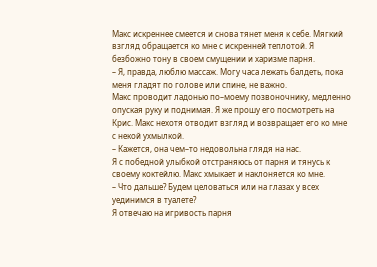Макс искреннее смеется и снова тянет меня к себе. Мягкий взгляд обращается ко мне с искренней теплотой. Я безбожно тону в своем смущении и харизме парня.
– Я, правда, люблю массаж. Могу часа лежать балдеть, пока меня гладят по голове или спине, не важно.
Макс проводит ладонью по–моему позвоночнику, медленно опуская руку и поднимая. Я же прошу его посмотреть на Крис. Макс нехотя отводит взгляд и возвращает его ко мне с некой ухмылкой.
– Кажется, она чем–то недовольна глядя на нас.
Я с победной улыбкой отстраняюсь от парня и тянусь к своему коктейлю. Макс хмыкает и наклоняется ко мне.
– Что дальше? Будем целоваться или на глазах у всех уединимся в туалете?
Я отвечаю на игривость парня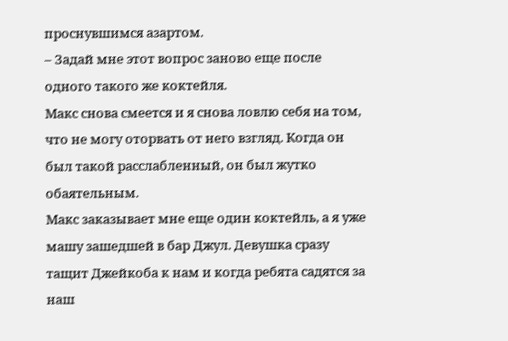проснувшимся азартом.
– Задай мне этот вопрос заново еще после одного такого же коктейля.
Макс снова смеется и я снова ловлю себя на том, что не могу оторвать от него взгляд. Когда он был такой расслабленный, он был жутко обаятельным.
Макс заказывает мне еще один коктейль, а я уже машу зашедшей в бар Джул. Девушка сразу тащит Джейкоба к нам и когда ребята садятся за наш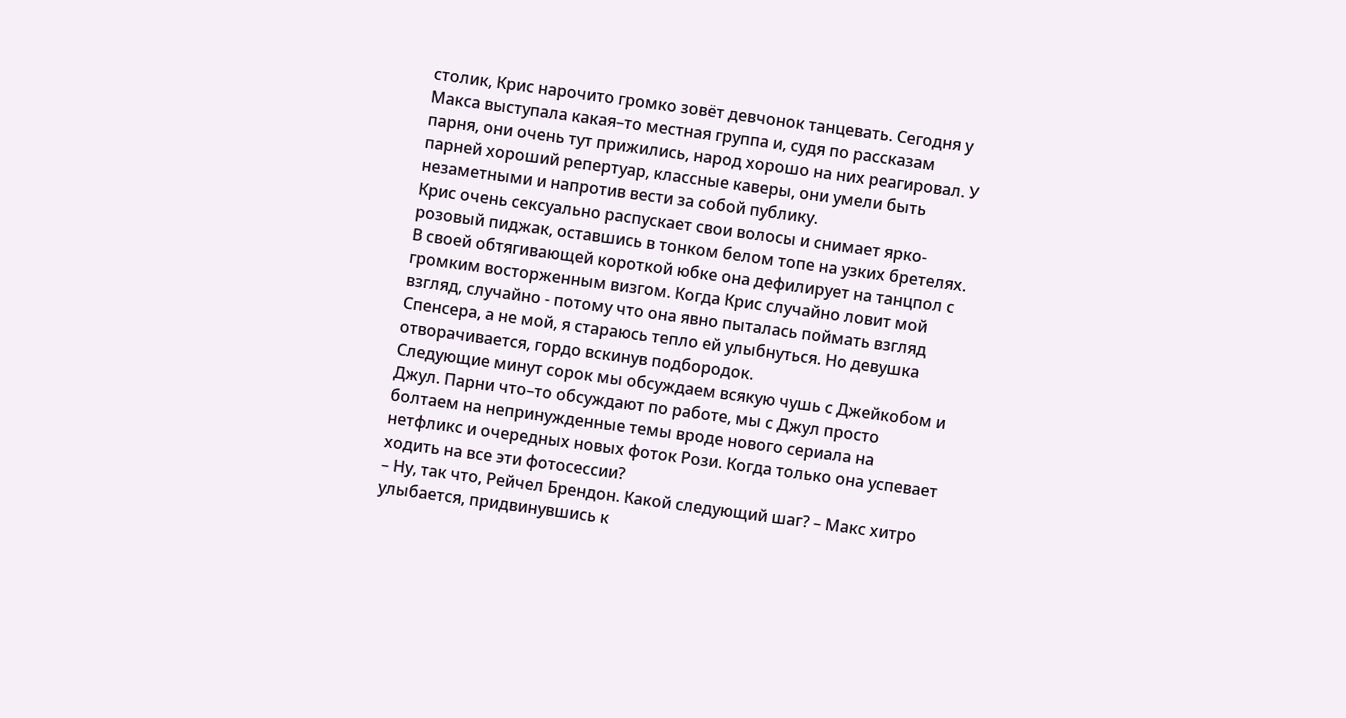столик, Крис нарочито громко зовёт девчонок танцевать. Сегодня у Макса выступала какая–то местная группа и, судя по рассказам парня, они очень тут прижились, народ хорошо на них реагировал. У парней хороший репертуар, классные каверы, они умели быть незаметными и напротив вести за собой публику.
Крис очень сексуально распускает свои волосы и снимает ярко-розовый пиджак, оставшись в тонком белом топе на узких бретелях. В своей обтягивающей короткой юбке она дефилирует на танцпол с громким восторженным визгом. Когда Крис случайно ловит мой взгляд, случайно - потому что она явно пыталась поймать взгляд Спенсера, а не мой, я стараюсь тепло ей улыбнуться. Но девушка отворачивается, гордо вскинув подбородок.
Следующие минут сорок мы обсуждаем всякую чушь с Джейкобом и Джул. Парни что–то обсуждают по работе, мы с Джул просто болтаем на непринужденные темы вроде нового сериала на нетфликс и очередных новых фоток Рози. Когда только она успевает ходить на все эти фотосессии?
– Ну, так что, Рейчел Брендон. Какой следующий шаг? – Макс хитро улыбается, придвинувшись к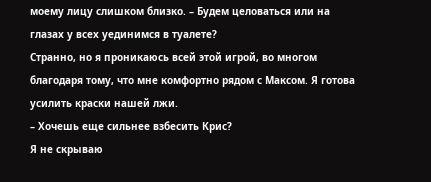моему лицу слишком близко. – Будем целоваться или на глазах у всех уединимся в туалете?
Странно, но я проникаюсь всей этой игрой, во многом благодаря тому, что мне комфортно рядом с Максом. Я готова усилить краски нашей лжи.
– Хочешь еще сильнее взбесить Крис?
Я не скрываю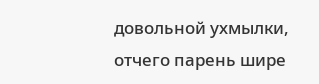довольной ухмылки, отчего парень шире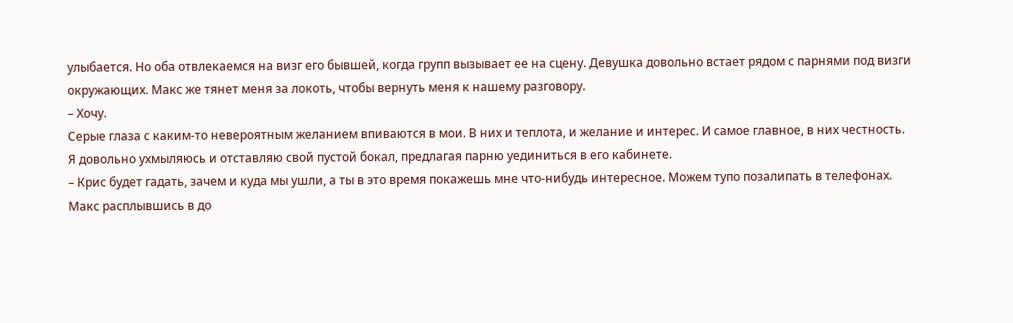улыбается. Но оба отвлекаемся на визг его бывшей, когда групп вызывает ее на сцену. Девушка довольно встает рядом с парнями под визги окружающих. Макс же тянет меня за локоть, чтобы вернуть меня к нашему разговору.
– Хочу.
Серые глаза с каким-то невероятным желанием впиваются в мои. В них и теплота, и желание и интерес. И самое главное, в них честность.
Я довольно ухмыляюсь и отставляю свой пустой бокал, предлагая парню уединиться в его кабинете.
– Крис будет гадать, зачем и куда мы ушли, а ты в это время покажешь мне что-нибудь интересное. Можем тупо позалипать в телефонах.
Макс расплывшись в до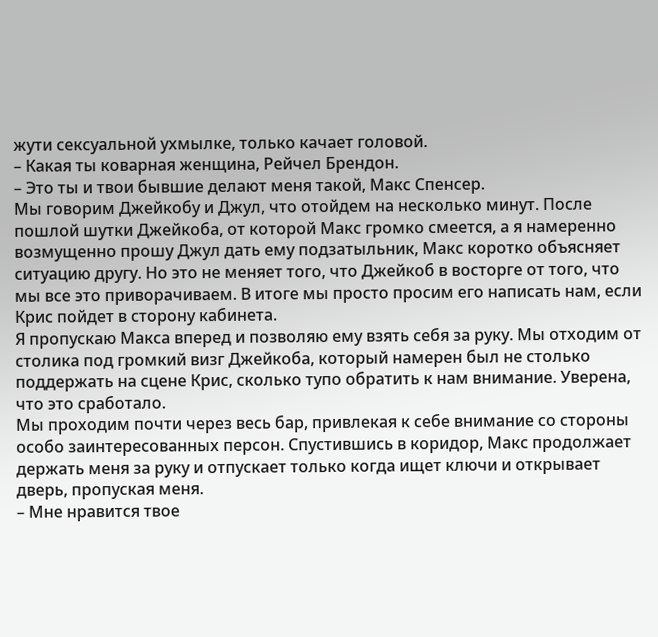жути сексуальной ухмылке, только качает головой.
– Какая ты коварная женщина, Рейчел Брендон.
– Это ты и твои бывшие делают меня такой, Макс Спенсер.
Мы говорим Джейкобу и Джул, что отойдем на несколько минут. После пошлой шутки Джейкоба, от которой Макс громко смеется, а я намеренно возмущенно прошу Джул дать ему подзатыльник, Макс коротко объясняет ситуацию другу. Но это не меняет того, что Джейкоб в восторге от того, что мы все это приворачиваем. В итоге мы просто просим его написать нам, если Крис пойдет в сторону кабинета.
Я пропускаю Макса вперед и позволяю ему взять себя за руку. Мы отходим от столика под громкий визг Джейкоба, который намерен был не столько поддержать на сцене Крис, сколько тупо обратить к нам внимание. Уверена, что это сработало.
Мы проходим почти через весь бар, привлекая к себе внимание со стороны особо заинтересованных персон. Спустившись в коридор, Макс продолжает держать меня за руку и отпускает только когда ищет ключи и открывает дверь, пропуская меня.
– Мне нравится твое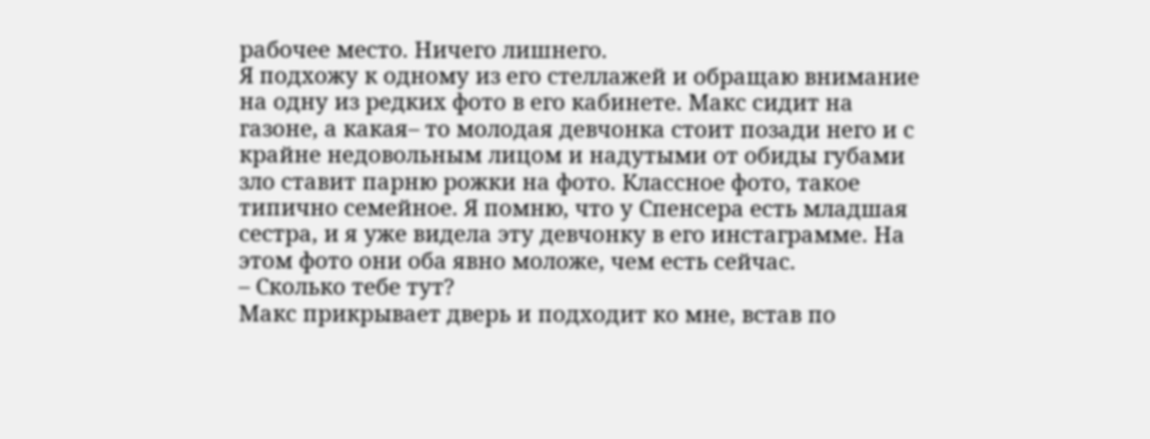рабочее место. Ничего лишнего.
Я подхожу к одному из его стеллажей и обращаю внимание на одну из редких фото в его кабинете. Макс сидит на газоне, а какая– то молодая девчонка стоит позади него и с крайне недовольным лицом и надутыми от обиды губами зло ставит парню рожки на фото. Классное фото, такое типично семейное. Я помню, что у Спенсера есть младшая сестра, и я уже видела эту девчонку в его инстаграмме. На этом фото они оба явно моложе, чем есть сейчас.
– Сколько тебе тут?
Макс прикрывает дверь и подходит ко мне, встав по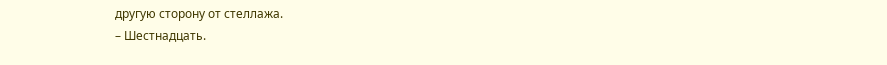другую сторону от стеллажа.
– Шестнадцать.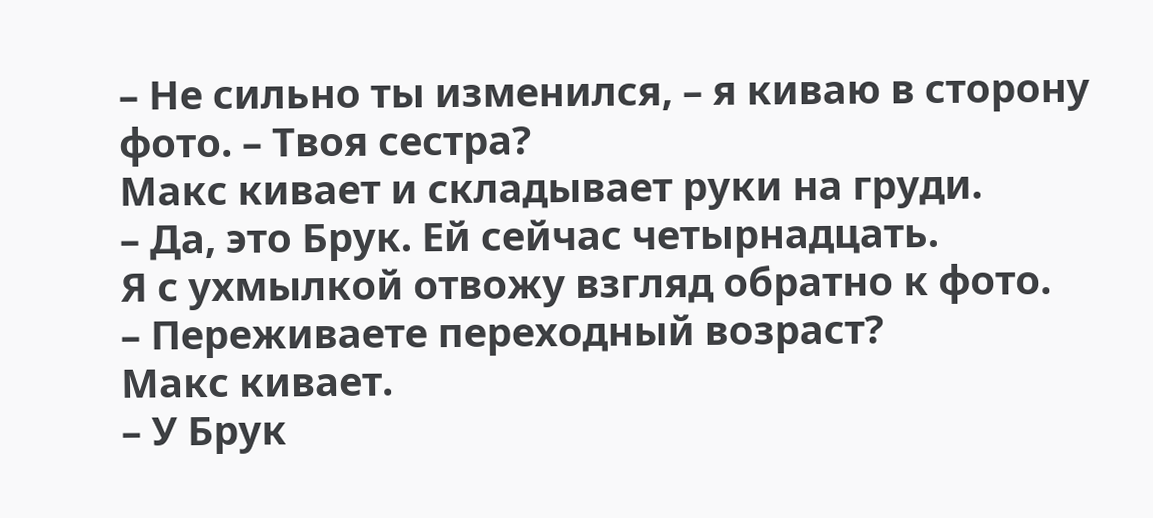– Не сильно ты изменился, – я киваю в сторону фото. – Твоя сестра?
Макс кивает и складывает руки на груди.
– Да, это Брук. Ей сейчас четырнадцать.
Я с ухмылкой отвожу взгляд обратно к фото.
– Переживаете переходный возраст?
Макс кивает.
– У Брук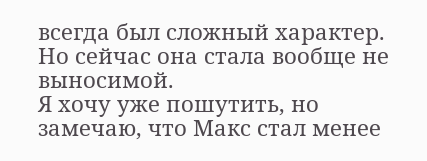всегда был сложный характер. Но сейчас она стала вообще не выносимой.
Я хочу уже пошутить, но замечаю, что Макс стал менее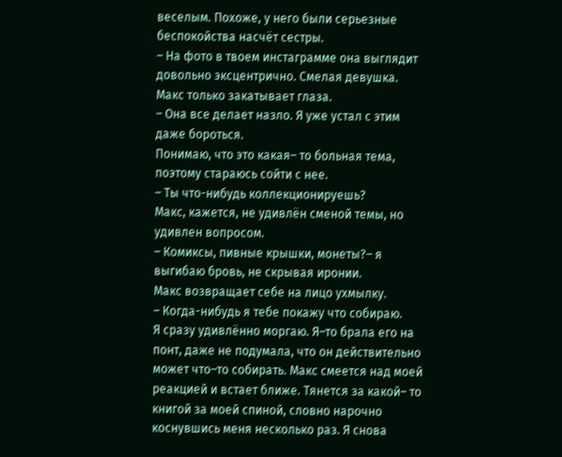веселым. Похоже, у него были серьезные беспокойства насчёт сестры.
– На фото в твоем инстаграмме она выглядит довольно эксцентрично. Смелая девушка.
Макс только закатывает глаза.
– Она все делает назло. Я уже устал с этим даже бороться.
Понимаю, что это какая– то больная тема, поэтому стараюсь сойти с нее.
– Ты что-нибудь коллекционируешь?
Макс, кажется, не удивлён сменой темы, но удивлен вопросом.
– Комиксы, пивные крышки, монеты?– я выгибаю бровь, не скрывая иронии.
Макс возвращает себе на лицо ухмылку.
– Когда-нибудь я тебе покажу что собираю.
Я сразу удивлённо моргаю. Я–то брала его на понт, даже не подумала, что он действительно может что–то собирать. Макс смеется над моей реакцией и встает ближе. Тянется за какой– то книгой за моей спиной, словно нарочно коснувшись меня несколько раз. Я снова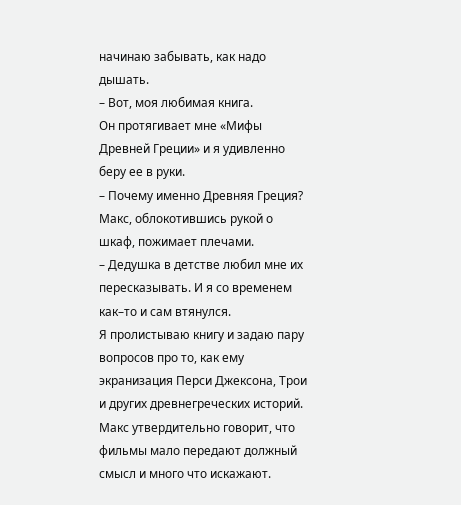начинаю забывать, как надо дышать.
– Вот, моя любимая книга.
Он протягивает мне «Мифы Древней Греции» и я удивленно беру ее в руки.
– Почему именно Древняя Греция?
Макс, облокотившись рукой о шкаф, пожимает плечами.
– Дедушка в детстве любил мне их пересказывать. И я со временем как–то и сам втянулся.
Я пролистываю книгу и задаю пару вопросов про то, как ему экранизация Перси Джексона, Трои и других древнегреческих историй. Макс утвердительно говорит, что фильмы мало передают должный смысл и много что искажают.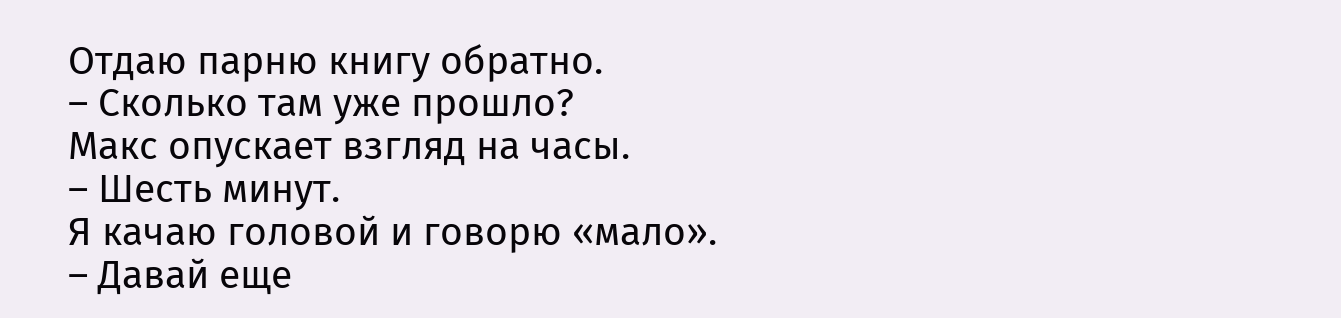Отдаю парню книгу обратно.
– Сколько там уже прошло?
Макс опускает взгляд на часы.
– Шесть минут.
Я качаю головой и говорю «мало».
– Давай еще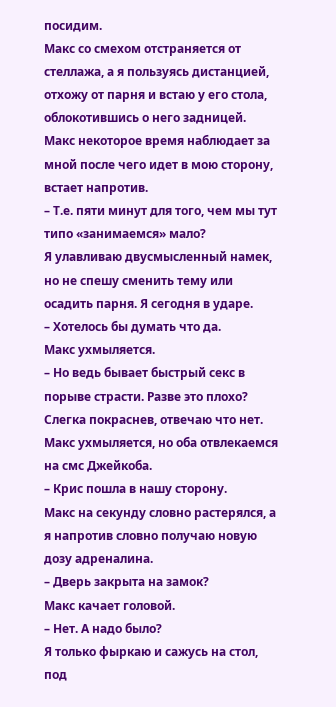посидим.
Макс со смехом отстраняется от стеллажа, а я пользуясь дистанцией, отхожу от парня и встаю у его стола, облокотившись о него задницей. Макс некоторое время наблюдает за мной после чего идет в мою сторону, встает напротив.
– Т.е. пяти минут для того, чем мы тут типо «занимаемся» мало?
Я улавливаю двусмысленный намек, но не спешу сменить тему или осадить парня. Я сегодня в ударе.
– Хотелось бы думать что да.
Макс ухмыляется.
– Но ведь бывает быстрый секс в порыве страсти. Разве это плохо?
Слегка покраснев, отвечаю что нет. Макс ухмыляется, но оба отвлекаемся на смс Джейкоба.
– Крис пошла в нашу сторону.
Макс на секунду словно растерялся, а я напротив словно получаю новую дозу адреналина.
– Дверь закрыта на замок?
Макс качает головой.
– Нет. А надо было?
Я только фыркаю и сажусь на стол, под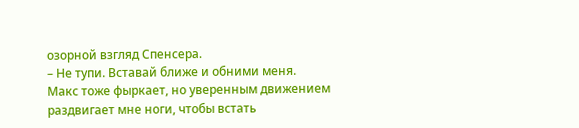озорной взгляд Спенсера.
– Не тупи. Вставай ближе и обними меня.
Макс тоже фыркает, но уверенным движением раздвигает мне ноги, чтобы встать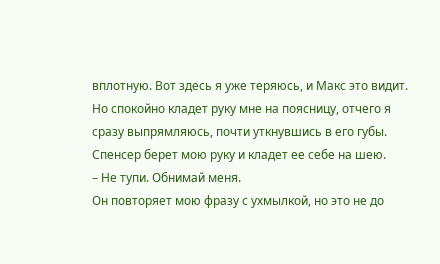вплотную. Вот здесь я уже теряюсь, и Макс это видит. Но спокойно кладет руку мне на поясницу, отчего я сразу выпрямляюсь, почти уткнувшись в его губы. Спенсер берет мою руку и кладет ее себе на шею.
– Не тупи. Обнимай меня.
Он повторяет мою фразу с ухмылкой, но это не до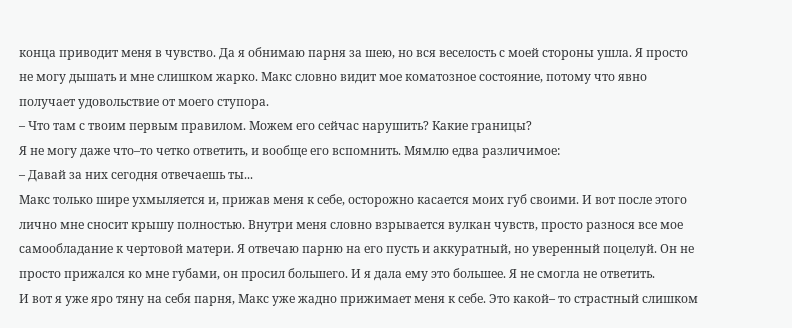конца приводит меня в чувство. Да я обнимаю парня за шею, но вся веселость с моей стороны ушла. Я просто не могу дышать и мне слишком жарко. Макс словно видит мое коматозное состояние, потому что явно получает удовольствие от моего ступора.
– Что там с твоим первым правилом. Можем его сейчас нарушить? Какие границы?
Я не могу даже что–то четко ответить, и вообще его вспомнить. Мямлю едва различимое:
– Давай за них сегодня отвечаешь ты...
Макс только шире ухмыляется и, прижав меня к себе, осторожно касается моих губ своими. И вот после этого лично мне сносит крышу полностью. Внутри меня словно взрывается вулкан чувств, просто разнося все мое самообладание к чертовой матери. Я отвечаю парню на его пусть и аккуратный, но уверенный поцелуй. Он не просто прижался ко мне губами, он просил большего. И я дала ему это большее. Я не смогла не ответить.
И вот я уже яро тяну на себя парня, Макс уже жадно прижимает меня к себе. Это какой– то страстный слишком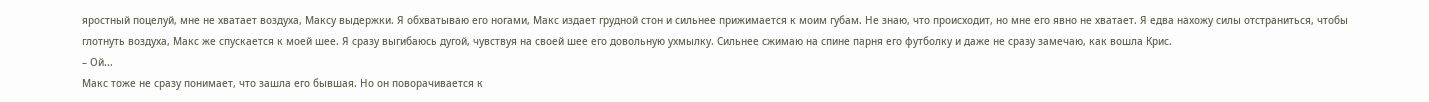яростный поцелуй, мне не хватает воздуха, Максу выдержки. Я обхватываю его ногами, Макс издает грудной стон и сильнее прижимается к моим губам. Не знаю, что происходит, но мне его явно не хватает. Я едва нахожу силы отстраниться, чтобы глотнуть воздуха, Макс же спускается к моей шее. Я сразу выгибаюсь дугой, чувствуя на своей шее его довольную ухмылку. Сильнее сжимаю на спине парня его футболку и даже не сразу замечаю, как вошла Крис.
– Ой...
Макс тоже не сразу понимает, что зашла его бывшая. Но он поворачивается к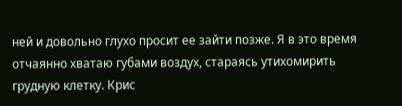ней и довольно глухо просит ее зайти позже. Я в это время отчаянно хватаю губами воздух, стараясь утихомирить грудную клетку. Крис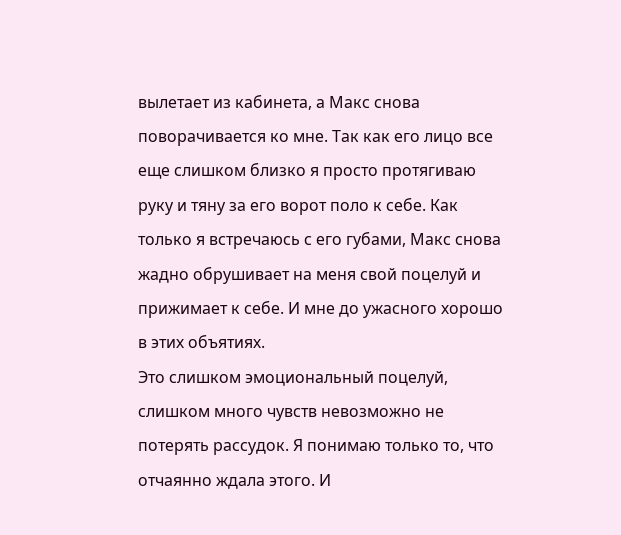вылетает из кабинета, а Макс снова поворачивается ко мне. Так как его лицо все еще слишком близко я просто протягиваю руку и тяну за его ворот поло к себе. Как только я встречаюсь с его губами, Макс снова жадно обрушивает на меня свой поцелуй и прижимает к себе. И мне до ужасного хорошо в этих объятиях.
Это слишком эмоциональный поцелуй, слишком много чувств невозможно не потерять рассудок. Я понимаю только то, что отчаянно ждала этого. И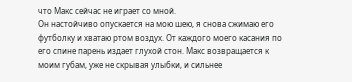что Макс сейчас не играет со мной.
Он настойчиво опускается на мою шею, я снова сжимаю его футболку и хватаю ртом воздух. От каждого моего касания по его спине парень издает глухой стон. Макс возвращается к моим губам, уже не скрывая улыбки, и сильнее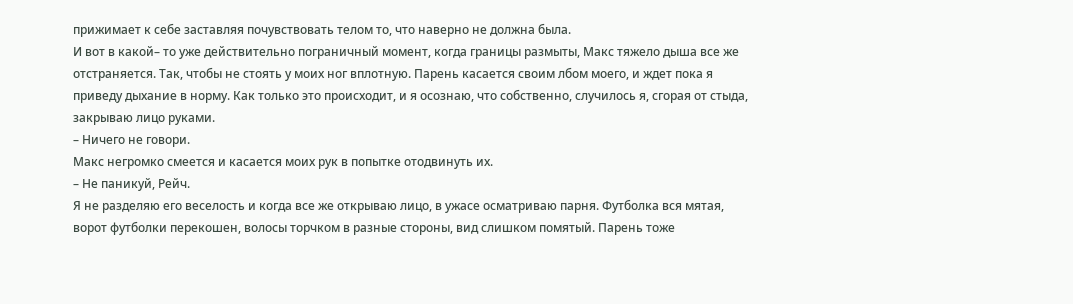прижимает к себе заставляя почувствовать телом то, что наверно не должна была.
И вот в какой– то уже действительно пограничный момент, когда границы размыты, Макс тяжело дыша все же отстраняется. Так, чтобы не стоять у моих ног вплотную. Парень касается своим лбом моего, и ждет пока я приведу дыхание в норму. Как только это происходит, и я осознаю, что собственно, случилось я, сгорая от стыда, закрываю лицо руками.
– Ничего не говори.
Макс негромко смеется и касается моих рук в попытке отодвинуть их.
– Не паникуй, Рейч.
Я не разделяю его веселость и когда все же открываю лицо, в ужасе осматриваю парня. Футболка вся мятая, ворот футболки перекошен, волосы торчком в разные стороны, вид слишком помятый. Парень тоже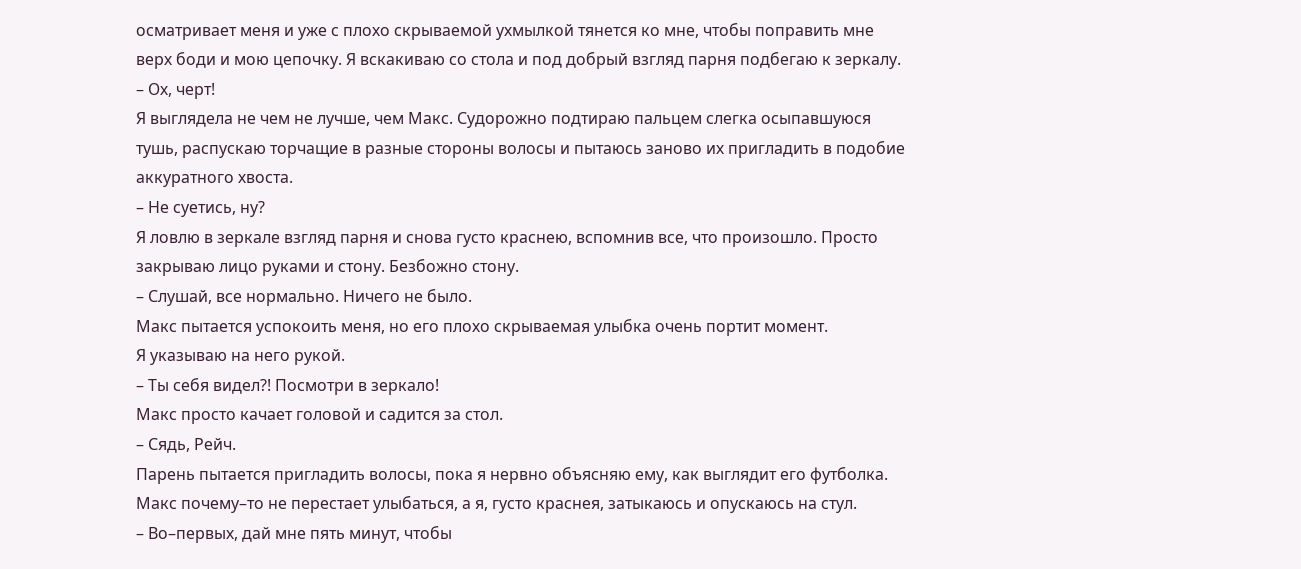осматривает меня и уже с плохо скрываемой ухмылкой тянется ко мне, чтобы поправить мне верх боди и мою цепочку. Я вскакиваю со стола и под добрый взгляд парня подбегаю к зеркалу.
– Ох, черт!
Я выглядела не чем не лучше, чем Макс. Судорожно подтираю пальцем слегка осыпавшуюся тушь, распускаю торчащие в разные стороны волосы и пытаюсь заново их пригладить в подобие аккуратного хвоста.
– Не суетись, ну?
Я ловлю в зеркале взгляд парня и снова густо краснею, вспомнив все, что произошло. Просто закрываю лицо руками и стону. Безбожно стону.
– Слушай, все нормально. Ничего не было.
Макс пытается успокоить меня, но его плохо скрываемая улыбка очень портит момент.
Я указываю на него рукой.
– Ты себя видел?! Посмотри в зеркало!
Макс просто качает головой и садится за стол.
– Сядь, Рейч.
Парень пытается пригладить волосы, пока я нервно объясняю ему, как выглядит его футболка. Макс почему–то не перестает улыбаться, а я, густо краснея, затыкаюсь и опускаюсь на стул.
– Во–первых, дай мне пять минут, чтобы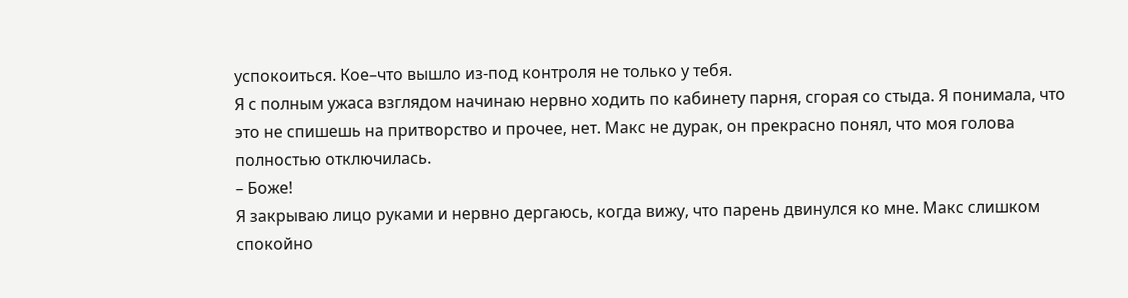успокоиться. Кое–что вышло из-под контроля не только у тебя.
Я с полным ужаса взглядом начинаю нервно ходить по кабинету парня, сгорая со стыда. Я понимала, что это не спишешь на притворство и прочее, нет. Макс не дурак, он прекрасно понял, что моя голова полностью отключилась.
– Боже!
Я закрываю лицо руками и нервно дергаюсь, когда вижу, что парень двинулся ко мне. Макс слишком спокойно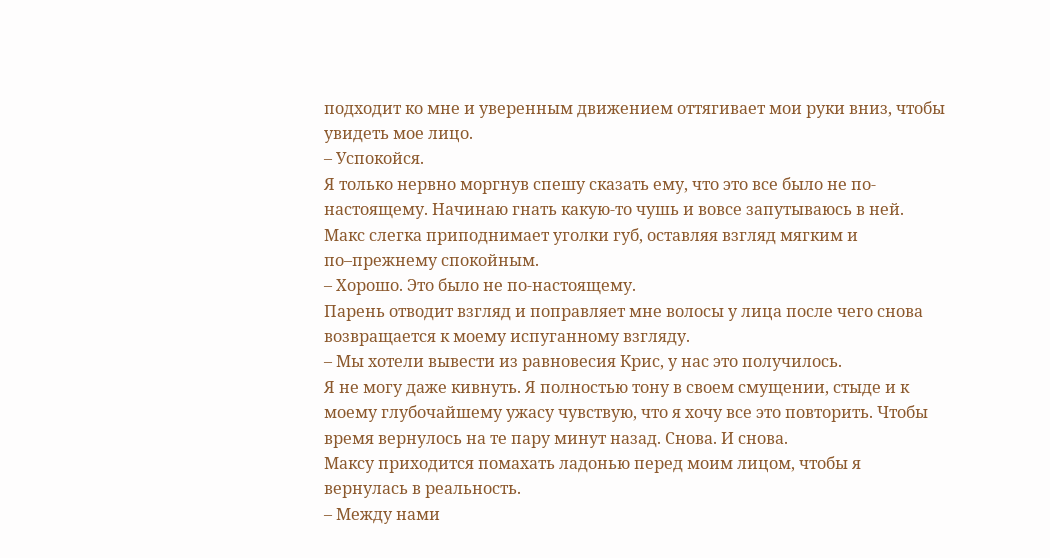подходит ко мне и уверенным движением оттягивает мои руки вниз, чтобы увидеть мое лицо.
– Успокойся.
Я только нервно моргнув спешу сказать ему, что это все было не по-настоящему. Начинаю гнать какую-то чушь и вовсе запутываюсь в ней. Макс слегка приподнимает уголки губ, оставляя взгляд мягким и по–прежнему спокойным.
– Хорошо. Это было не по-настоящему.
Парень отводит взгляд и поправляет мне волосы у лица после чего снова возвращается к моему испуганному взгляду.
– Мы хотели вывести из равновесия Крис, у нас это получилось.
Я не могу даже кивнуть. Я полностью тону в своем смущении, стыде и к моему глубочайшему ужасу чувствую, что я хочу все это повторить. Чтобы время вернулось на те пару минут назад. Снова. И снова.
Максу приходится помахать ладонью перед моим лицом, чтобы я вернулась в реальность.
– Между нами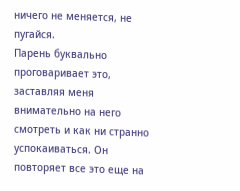ничего не меняется, не пугайся.
Парень буквально проговаривает это, заставляя меня внимательно на него смотреть и как ни странно успокаиваться. Он повторяет все это еще на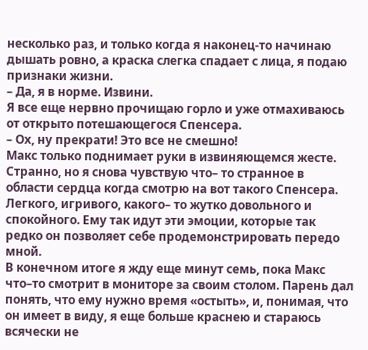несколько раз, и только когда я наконец-то начинаю дышать ровно, а краска слегка спадает с лица, я подаю признаки жизни.
– Да, я в норме. Извини.
Я все еще нервно прочищаю горло и уже отмахиваюсь от открыто потешающегося Спенсера.
– Ох, ну прекрати! Это все не смешно!
Макс только поднимает руки в извиняющемся жесте. Странно, но я снова чувствую что– то странное в области сердца когда смотрю на вот такого Спенсера. Легкого, игривого, какого– то жутко довольного и спокойного. Ему так идут эти эмоции, которые так редко он позволяет себе продемонстрировать передо мной.
В конечном итоге я жду еще минут семь, пока Макс что–то смотрит в мониторе за своим столом. Парень дал понять, что ему нужно время «остыть», и, понимая, что он имеет в виду, я еще больше краснею и стараюсь всячески не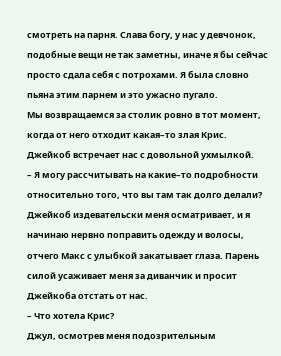смотреть на парня. Слава богу, у нас у девчонок, подобные вещи не так заметны, иначе я бы сейчас просто сдала себя с потрохами. Я была словно пьяна этим парнем и это ужасно пугало.
Мы возвращаемся за столик ровно в тот момент, когда от него отходит какая–то злая Крис. Джейкоб встречает нас с довольной ухмылкой.
– Я могу рассчитывать на какие–то подробности относительно того, что вы там так долго делали?
Джейкоб издевательски меня осматривает, и я начинаю нервно поправить одежду и волосы, отчего Макс с улыбкой закатывает глаза. Парень силой усаживает меня за диванчик и просит Джейкоба отстать от нас.
– Что хотела Крис?
Джул, осмотрев меня подозрительным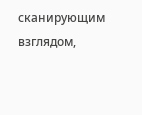сканирующим взглядом,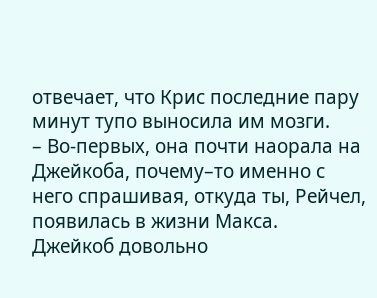отвечает, что Крис последние пару минут тупо выносила им мозги.
– Во-первых, она почти наорала на Джейкоба, почему–то именно с него спрашивая, откуда ты, Рейчел, появилась в жизни Макса.
Джейкоб довольно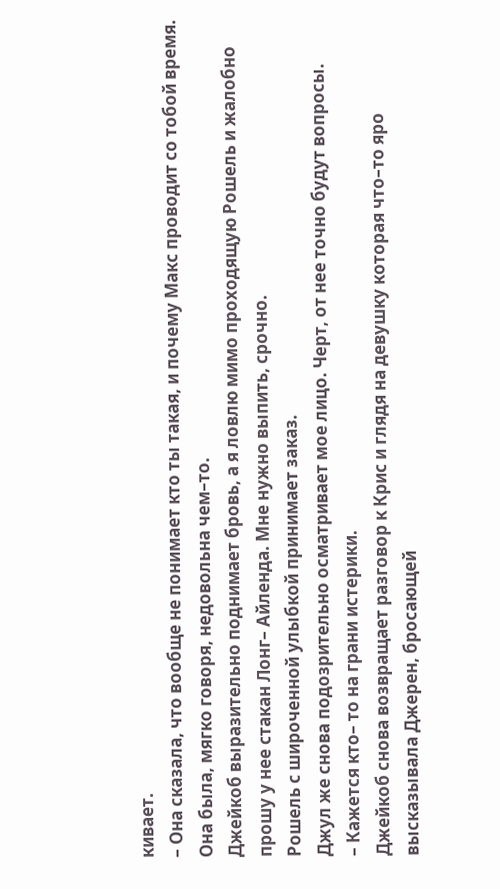кивает.
– Она сказала, что вообще не понимает кто ты такая, и почему Макс проводит со тобой время. Она была, мягко говоря, недовольна чем–то.
Джейкоб выразительно поднимает бровь, а я ловлю мимо проходящую Рошель и жалобно прошу у нее стакан Лонг– Айленда. Мне нужно выпить, срочно.
Рошель с широченной улыбкой принимает заказ.
Джул же снова подозрительно осматривает мое лицо. Черт, от нее точно будут вопросы.
– Кажется кто– то на грани истерики.
Джейкоб снова возвращает разговор к Крис и глядя на девушку которая что–то яро высказывала Джерен, бросающей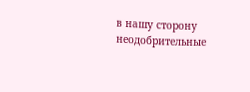в нашу сторону неодобрительные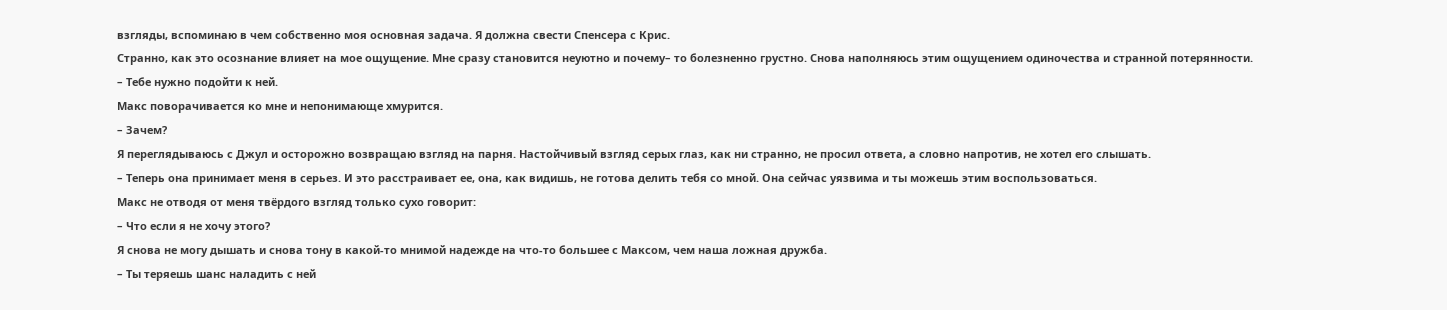взгляды, вспоминаю в чем собственно моя основная задача. Я должна свести Спенсера с Крис.
Странно, как это осознание влияет на мое ощущение. Мне сразу становится неуютно и почему– то болезненно грустно. Снова наполняюсь этим ощущением одиночества и странной потерянности.
– Тебе нужно подойти к ней.
Макс поворачивается ко мне и непонимающе хмурится.
– Зачем?
Я переглядываюсь с Джул и осторожно возвращаю взгляд на парня. Настойчивый взгляд серых глаз, как ни странно, не просил ответа, а словно напротив, не хотел его слышать.
– Теперь она принимает меня в серьез. И это расстраивает ее, она, как видишь, не готова делить тебя со мной. Она сейчас уязвима и ты можешь этим воспользоваться.
Макс не отводя от меня твёрдого взгляд только сухо говорит:
– Что если я не хочу этого?
Я снова не могу дышать и снова тону в какой-то мнимой надежде на что-то большее с Максом, чем наша ложная дружба.
– Ты теряешь шанс наладить с ней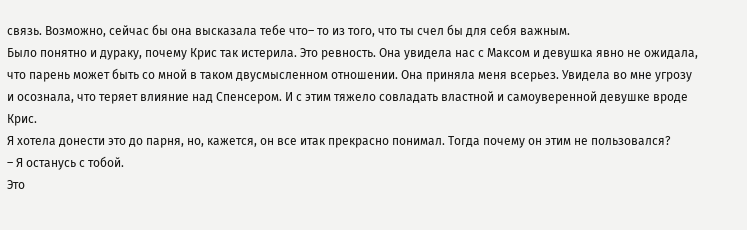связь. Возможно, сейчас бы она высказала тебе что– то из того, что ты счел бы для себя важным.
Было понятно и дураку, почему Крис так истерила. Это ревность. Она увидела нас с Максом и девушка явно не ожидала, что парень может быть со мной в таком двусмысленном отношении. Она приняла меня всерьез. Увидела во мне угрозу и осознала, что теряет влияние над Спенсером. И с этим тяжело совладать властной и самоуверенной девушке вроде Крис.
Я хотела донести это до парня, но, кажется, он все итак прекрасно понимал. Тогда почему он этим не пользовался?
– Я останусь с тобой.
Это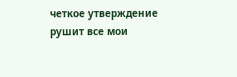четкое утверждение рушит все мои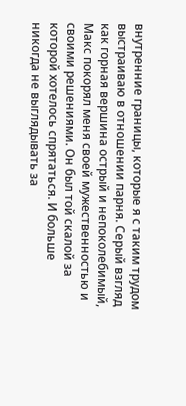внутренние границы, которые я с таким трудом выстраиваю в отношении парня. Серый взгляд как горная вершина острый и непоколебимый, Макс покорял меня своей мужественностью и своими решениями. Он был той скалой за которой хотелось спрятаться. И больше никогда не выглядывать за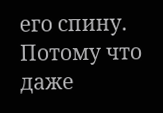его спину.
Потому что даже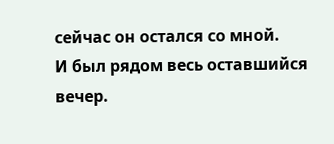сейчас он остался со мной.
И был рядом весь оставшийся вечер.